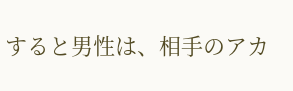すると男性は、相手のアカ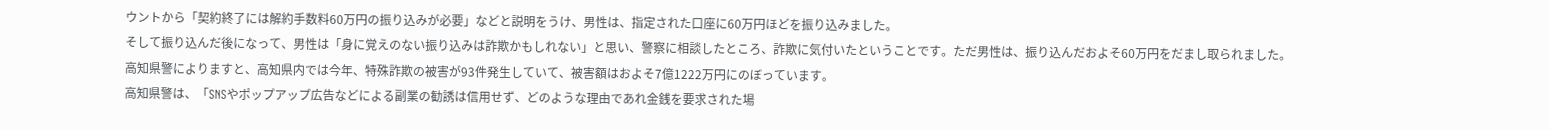ウントから「契約終了には解約手数料60万円の振り込みが必要」などと説明をうけ、男性は、指定された口座に60万円ほどを振り込みました。
そして振り込んだ後になって、男性は「身に覚えのない振り込みは詐欺かもしれない」と思い、警察に相談したところ、詐欺に気付いたということです。ただ男性は、振り込んだおよそ60万円をだまし取られました。
高知県警によりますと、高知県内では今年、特殊詐欺の被害が93件発生していて、被害額はおよそ7億1222万円にのぼっています。
高知県警は、「SNSやポップアップ広告などによる副業の勧誘は信用せず、どのような理由であれ金銭を要求された場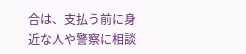合は、支払う前に身近な人や警察に相談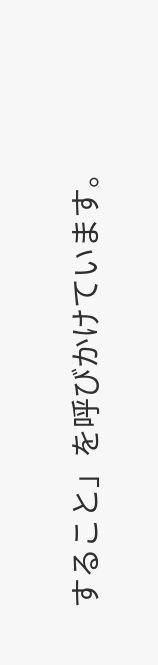すること」を呼びかけています。